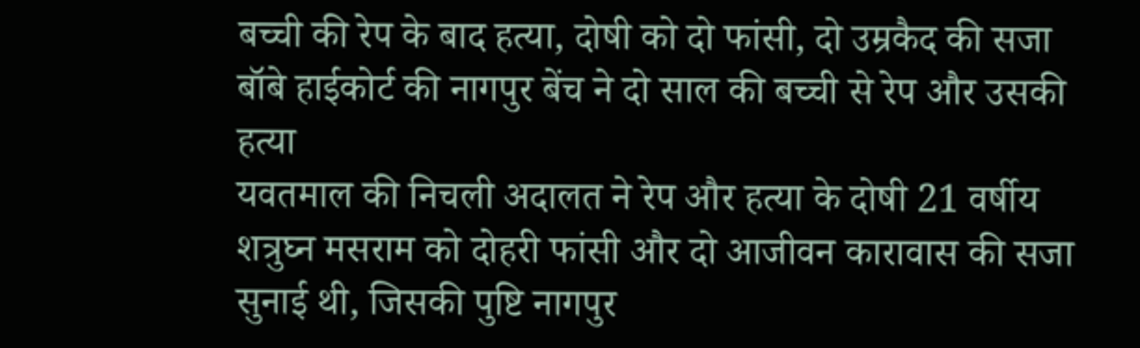बच्ची की रेप के बाद हत्या, दोषी को दो फांसी, दो उम्रकैद की सजा
बॉबे हाईकोर्ट की नागपुर बेंच ने दो साल की बच्ची से रेप और उसकी हत्या
यवतमाल की निचली अदालत ने रेप और हत्या के दोषी 21 वर्षीय शत्रुघ्न मसराम को दोहरी फांसी और दो आजीवन कारावास की सजा सुनाई थी, जिसकी पुष्टि नागपुर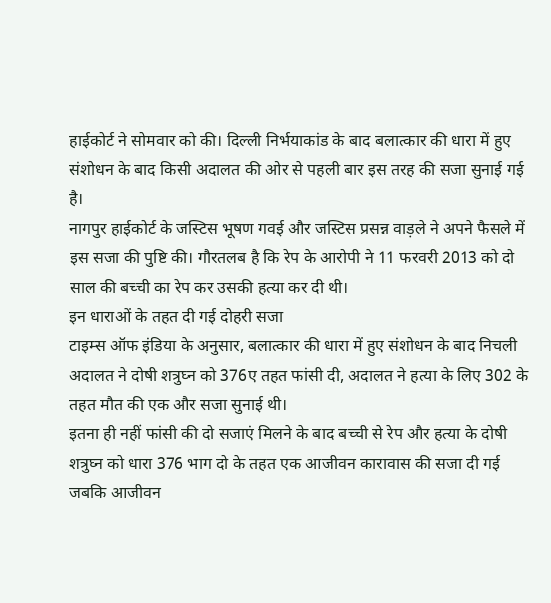हाईकोर्ट ने सोमवार को की। दिल्ली निर्भयाकांड के बाद बलात्कार की धारा में हुए संशोधन के बाद किसी अदालत की ओर से पहली बार इस तरह की सजा सुनाई गई है।
नागपुर हाईकोर्ट के जस्टिस भूषण गवई और जस्टिस प्रसन्न वाड़ले ने अपने फैसले में इस सजा की पुष्टि की। गौरतलब है कि रेप के आरोपी ने 11 फरवरी 2013 को दो साल की बच्ची का रेप कर उसकी हत्या कर दी थी।
इन धाराओं के तहत दी गई दोहरी सजा
टाइम्स ऑफ इंडिया के अनुसार, बलात्कार की धारा में हुए संशोधन के बाद निचली अदालत ने दोषी शत्रुघ्न को 376ए तहत फांसी दी, अदालत ने हत्या के लिए 302 के तहत मौत की एक और सजा सुनाई थी।
इतना ही नहीं फांसी की दो सजाएं मिलने के बाद बच्ची से रेप और हत्या के दोषी शत्रुघ्न को धारा 376 भाग दो के तहत एक आजीवन कारावास की सजा दी गई जबकि आजीवन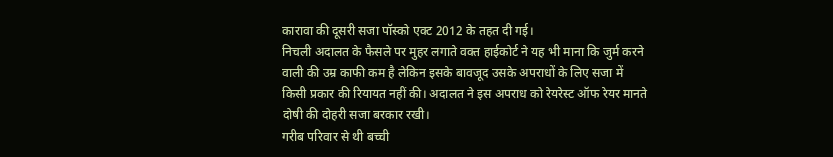कारावा की दूसरी सजा पॉस्को एक्ट 2012 के तहत दी गई।
निचली अदालत के फैसले पर मुहर लगाते वक्त हाईकोर्ट ने यह भी माना कि जुर्म करने वाली की उम्र काफी कम है लेकिन इसके बावजूद उसके अपराधों के लिए सजा में किसी प्रकार की रियायत नहीं की। अदालत ने इस अपराध को रेयरेस्ट ऑफ रेयर मानते दोषी की दोहरी सजा बरकार रखी।
गरीब परिवार से थी बच्ची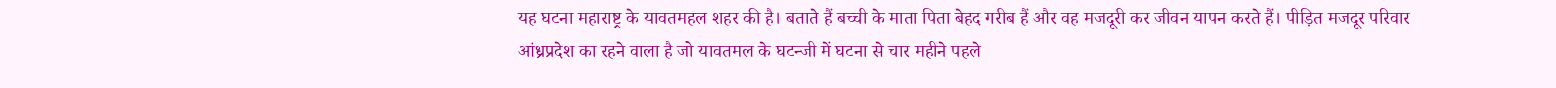यह घटना महाराष्ट्र के यावतमहल शहर की है। बताते हैं बच्ची के माता पिता बेहद गरीब हैं और वह मजदूरी कर जीवन यापन करते हैं। पीड़ित मजदूर परिवार आंध्रप्रदेश का रहने वाला है जो यावतमल के घटन्जी में घटना से चार महीने पहले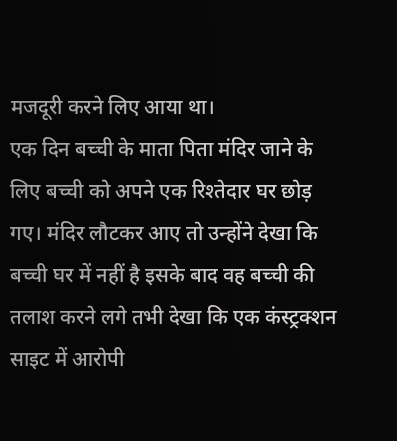मजदूरी करने लिए आया था।
एक दिन बच्ची के माता पिता मंदिर जाने के लिए बच्ची को अपने एक रिश्तेदार घर छोड़ गए। मंदिर लौटकर आए तो उन्होंने देखा कि बच्ची घर में नहीं है इसके बाद वह बच्ची की तलाश करने लगे तभी देखा कि एक कंस्ट्रक्शन साइट में आरोपी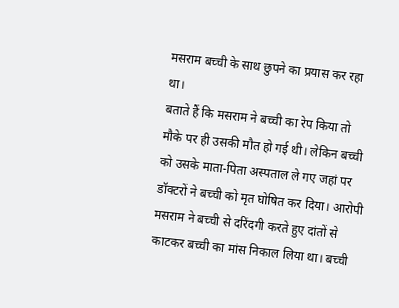मसराम बच्ची के साथ छुपने का प्रयास कर रहा था।
बताते हैं कि मसराम ने बच्ची का रेप किया तो मौके पर ही उसकी मौत हो गई थी। लेकिन बच्ची को उसके माता-पिता अस्पताल ले गए जहां पर डॉक्टरों ने बच्ची को मृत घोषित कर दिया। आरोपी मसराम ने बच्ची से दरिंदगी करते हुए दांतों से काटकर बच्ची का मांस निकाल लिया था। बच्ची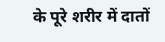के पूरे शरीर में दातों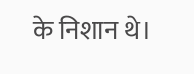के निशान थे।